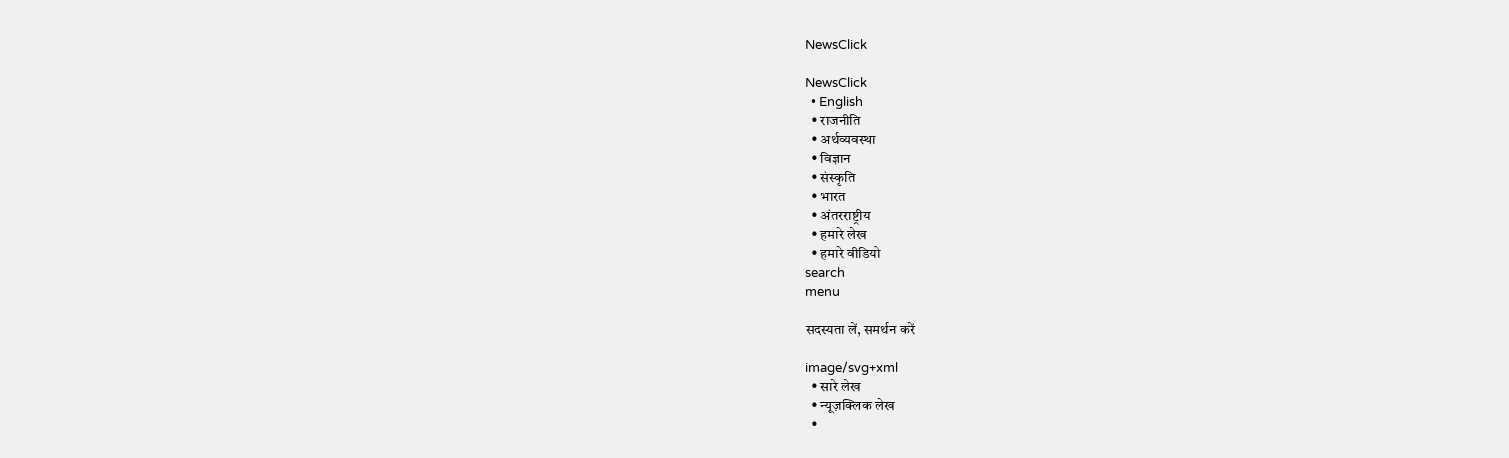NewsClick

NewsClick
  • English
  • राजनीति
  • अर्थव्यवस्था
  • विज्ञान
  • संस्कृति
  • भारत
  • अंतरराष्ट्रीय
  • हमारे लेख
  • हमारे वीडियो
search
menu

सदस्यता लें, समर्थन करें

image/svg+xml
  • सारे लेख
  • न्यूज़क्लिक लेख
  •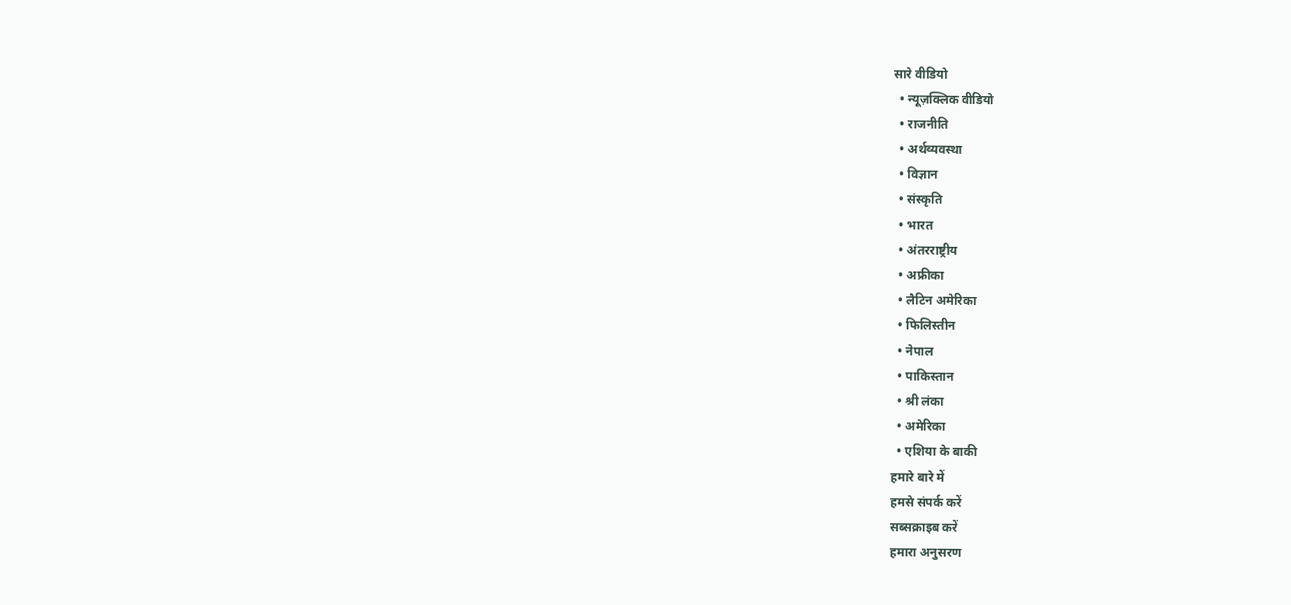सारे वीडियो
  • न्यूज़क्लिक वीडियो
  • राजनीति
  • अर्थव्यवस्था
  • विज्ञान
  • संस्कृति
  • भारत
  • अंतरराष्ट्रीय
  • अफ्रीका
  • लैटिन अमेरिका
  • फिलिस्तीन
  • नेपाल
  • पाकिस्तान
  • श्री लंका
  • अमेरिका
  • एशिया के बाकी
हमारे बारे में
हमसे संपर्क करें
सब्सक्राइब करें
हमारा अनुसरण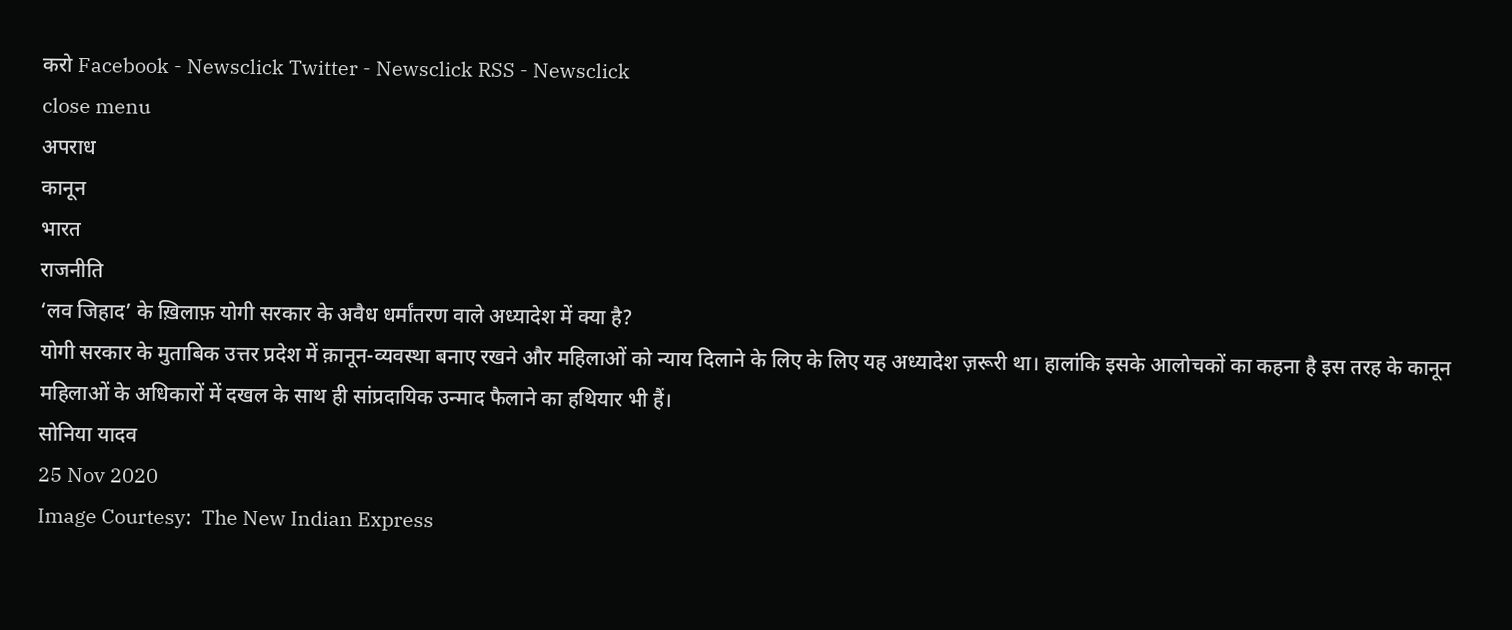करो Facebook - Newsclick Twitter - Newsclick RSS - Newsclick
close menu
अपराध
कानून
भारत
राजनीति
‘लव जिहाद’ के ख़िलाफ़ योगी सरकार के अवैध धर्मांतरण वाले अध्यादेश में क्या है?
योगी सरकार के मुताबिक उत्तर प्रदेश में क़ानून-व्यवस्था बनाए रखने और महिलाओं को न्याय दिलाने के लिए के लिए यह अध्यादेश ज़रूरी था। हालांकि इसके आलोचकों का कहना है इस तरह के कानून महिलाओं के अधिकारों में दखल के साथ ही सांप्रदायिक उन्माद फैलाने का हथियार भी हैं।
सोनिया यादव
25 Nov 2020
Image Courtesy:  The New Indian Express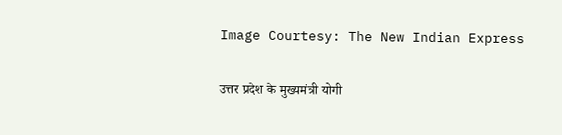Image Courtesy: The New Indian Express

उत्तर प्रदेश के मुख्यमंत्री योगी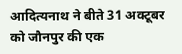आदित्यनाथ ने बीते 31 अक्टूबर को जौनपुर की एक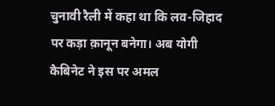चुनावी रैली में कहा था कि लव-जिहाद पर कड़ा क़ानून बनेगा। अब योगी कैबिनेट ने इस पर अमल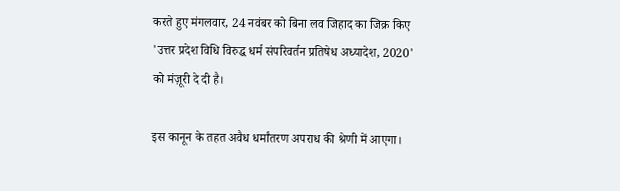करते हुए मंगलवार, 24 नवंबर को बिना लव जिहाद का जिक्र किए 'उत्तर प्रदेश विधि विरुद्ध धर्म संपरिवर्तन प्रतिषेध अध्यादेश, 2020' को मंज़ूरी दे दी है।

इस कानून के तहत अवैध धर्मांतरण अपराध की श्रेणी में आएगा।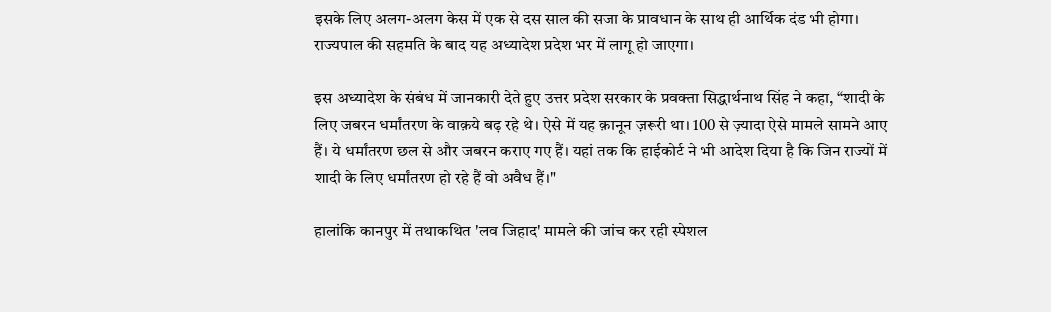इसके लिए अलग-अलग केस में एक से दस साल की सजा के प्रावधान के साथ ही आर्थिक दंड भी होगा। राज्यपाल की सहमति के बाद यह अध्यादेश प्रदेश भर में लागू हो जाएगा।

इस अध्यादेश के संबंध में जानकारी देते हुए उत्तर प्रदेश सरकार के प्रवक्ता सिद्धार्थनाथ सिंह ने कहा, “शादी के लिए जबरन धर्मांतरण के वाक़ये बढ़ रहे थे। ऐसे में यह क़ानून ज़रूरी था। 100 से ज़्यादा ऐसे मामले सामने आए हैं। ये धर्मांतरण छल से और जबरन कराए गए हैं। यहां तक कि हाईकोर्ट ने भी आदेश दिया है कि जिन राज्यों में शादी के लिए धर्मांतरण हो रहे हैं वो अवैध हैं।"

हालांकि कानपुर में तथाकथित 'लव जिहाद' मामले की जांच कर रही स्‍पेशल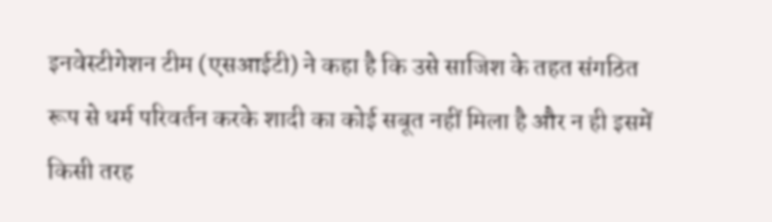इनवेस्‍टीगेशन टीम (एसआईटी) ने कहा है कि उसे साजिश के तहत संगठित रूप से धर्म परिवर्तन करके शादी का कोई सबूत नहीं मिला है और न ही इसमें किसी तरह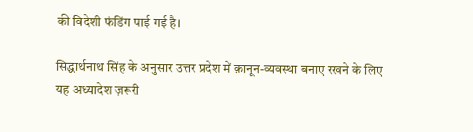की विदेशी फंडिंग पाई गई है।

सिद्धार्थनाथ सिंह के अनुसार उत्तर प्रदेश में क़ानून-व्यवस्था बनाए रखने के लिए यह अध्यादेश ज़रूरी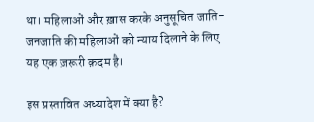था। महिलाओं और ख़ास करके अनुसूचित जाति-जनजाति की महिलाओं को न्याय दिलाने के लिए यह एक ज़रूरी क़दम है।

इस प्रस्तावित अध्यादेश में क्या है?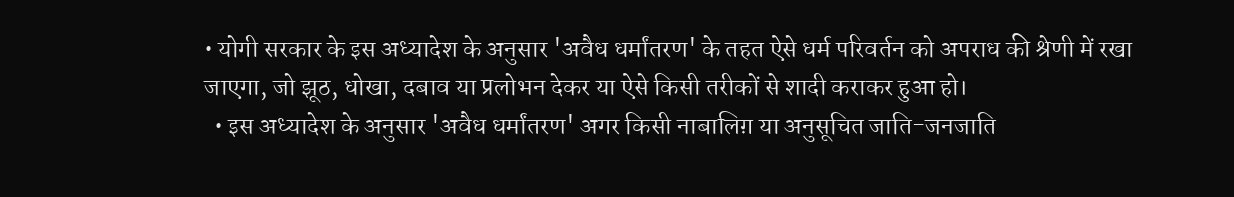• योगी सरकार के इस अध्यादेश के अनुसार 'अवैध धर्मांतरण' के तहत ऐसे धर्म परिवर्तन को अपराध की श्रेणी में रखा जाएगा, जो झूठ, धोखा, दबाव या प्रलोभन देकर या ऐसे किसी तरीकों से शादी कराकर हुआ हो।
  • इस अध्यादेश के अनुसार 'अवैध धर्मांतरण' अगर किसी नाबालिग़ या अनुसूचित जाति-जनजाति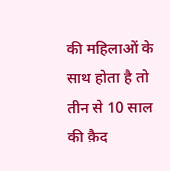की महिलाओं के साथ होता है तो तीन से 10 साल की क़ैद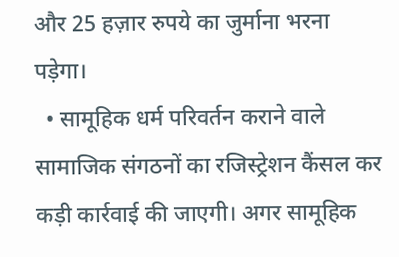और 25 हज़ार रुपये का जुर्माना भरना पड़ेगा।
  • सामूहिक धर्म परिवर्तन कराने वाले सामाजिक संगठनों का रजिस्ट्रेशन कैंसल कर कड़ी कार्रवाई की जाएगी। अगर सामूहिक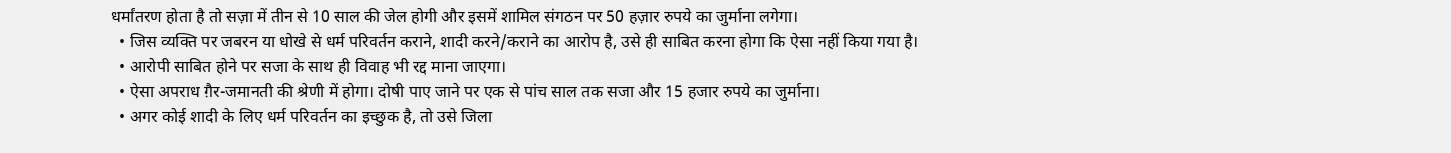धर्मांतरण होता है तो सज़ा में तीन से 10 साल की जेल होगी और इसमें शामिल संगठन पर 50 हज़ार रुपये का जुर्माना लगेगा।
  • जिस व्यक्ति पर जबरन या धोखे से धर्म परिवर्तन कराने, शादी करने/कराने का आरोप है, उसे ही साबित करना होगा कि ऐसा नहीं किया गया है।
  • आरोपी साबित होने पर सजा के साथ ही विवाह भी रद्द माना जाएगा।
  • ऐसा अपराध ग़ैर-जमानती की श्रेणी में होगा। दोषी पाए जाने पर एक से पांच साल तक सजा और 15 हजार रुपये का जुर्माना।
  • अगर कोई शादी के लिए धर्म परिवर्तन का इच्छुक है, तो उसे जिला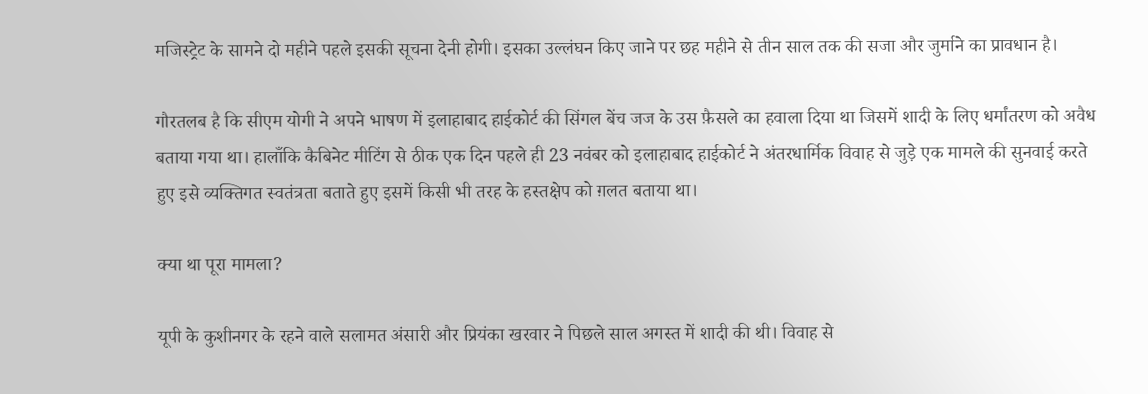मजिस्ट्रेट के सामने दो महीने पहले इसकी सूचना देनी होगी। इसका उल्लंघन किए जाने पर छह महीने से तीन साल तक की सजा और जुर्माने का प्रावधान है।

गौरतलब है कि सीएम योगी ने अपने भाषण में इलाहाबाद हाईकोर्ट की सिंगल बेंच जज के उस फ़ैसले का हवाला दिया था जिसमें शादी के लिए धर्मांतरण को अवैध बताया गया था। हालाँकि कैबिनेट मीटिंग से ठीक एक दिन पहले ही 23 नवंबर को इलाहाबाद हाईकोर्ट ने अंतरधार्मिक विवाह से जुड़े एक मामले की सुनवाई करते हुए इसे व्यक्तिगत स्वतंत्रता बताते हुए इसमें किसी भी तरह के हस्तक्षेप को ग़लत बताया था।

क्या था पूरा मामला?

यूपी के कुशीनगर के रहने वाले सलामत अंसारी और प्रियंका खरवार ने पिछले साल अगस्त में शादी की थी। विवाह से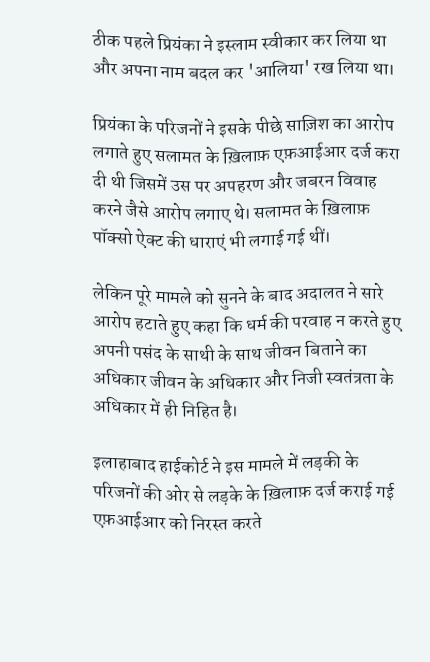ठीक पहले प्रियंका ने इस्लाम स्वीकार कर लिया था और अपना नाम बदल कर 'आलिया' रख लिया था।

प्रियंका के परिजनों ने इसके पीछे साज़िश का आरोप लगाते हुए सलामत के ख़िलाफ़ एफ़आईआर दर्ज करा दी थी जिसमें उस पर अपहरण और जबरन विवाह करने जैसे आरोप लगाए थे। सलामत के ख़िलाफ़ पॉक्सो ऐक्ट की धाराएं भी लगाई गई थीं।

लेकिन पूरे मामले को सुनने के बाद अदालत ने सारे आरोप हटाते हुए कहा कि धर्म की परवाह न करते हुए अपनी पसंद के साथी के साथ जीवन बिताने का अधिकार जीवन के अधिकार और निजी स्वतंत्रता के अधिकार में ही निहित है।

इलाहाबाद हाईकोर्ट ने इस मामले में लड़की के परिजनों की ओर से लड़के के ख़िलाफ़ दर्ज कराई गई एफ़आईआर को निरस्त करते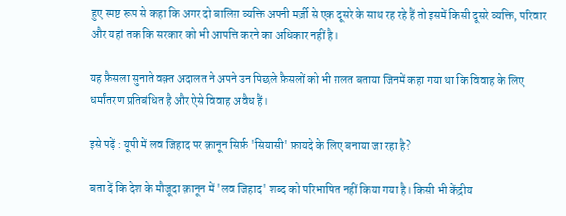हुए स्पष्ट रूप से कहा कि अगर दो बालिग़ व्यक्ति अपनी मर्ज़ी से एक दूसरे के साथ रह रहे हैं तो इसमें किसी दूसरे व्यक्ति, परिवार और यहां तक कि सरकार को भी आपत्ति करने का अधिकार नहीं है।

यह फ़ैसला सुनाते वक़्त अदालत ने अपने उन पिछले फ़ैसलों को भी ग़लत बताया जिनमें कहा गया था कि विवाह के लिए धर्मांतरण प्रतिबंधित है और ऐसे विवाह अवैध हैं।

इसे पढ़ें : यूपी में लव जिहाद पर क़ानून सिर्फ़ 'सियासी' फ़ायदे के लिए बनाया जा रहा है?

बता दें कि देश के मौजूदा क़ानून में 'लव जिहाद' शब्द को परिभाषित नहीं किया गया है। किसी भी केंद्रीय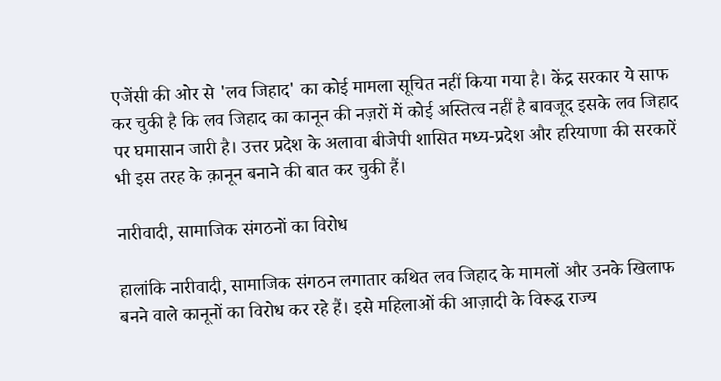एजेंसी की ओर से 'लव जिहाद' का कोई मामला सूचित नहीं किया गया है। केंद्र सरकार ये साफ कर चुकी है कि लव जिहाद का कानून की नज़रों में कोई अस्तित्व नहीं है बावजूद इसके लव जिहाद पर घमासान जारी है। उत्तर प्रदेश के अलावा बीजेपी शासित मध्य-प्रदेश और हरियाणा की सरकारें भी इस तरह के क़ानून बनाने की बात कर चुकी हैं।

नारीवादी, सामाजिक संगठनों का विरोध

हालांकि नारीवादी, सामाजिक संगठन लगातार कथित लव जिहाद के मामलों और उनके खिलाफ बनने वाले कानूनों का विरोध कर रहे हैं। इसे महिलाओं की आज़ादी के विरूद्ध राज्य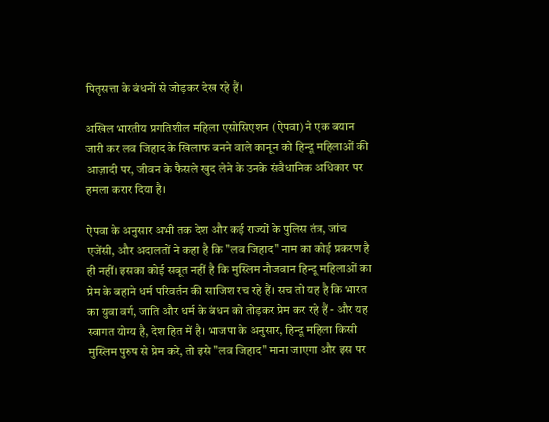पितृसत्ता के बंधनों से जोड़कर देख रहे हैं।

अखिल भारतीय प्रगतिशील महिला एसोसिएशन (ऐपवा) ने एक बयान जारी कर लव जिहाद के खिलाफ बनने वाले कानून को हिन्दू महिलाओं की आज़ादी पर, जीवन के फैसले खुद लेने के उनके संवैधानिक अधिकार पर हमला करार दिया है।

ऐपवा के अनुसार अभी तक देश और कई राज्यों के पुलिस तंत्र, जांच एजेंसी, और अदालतों ने कहा है कि "लव जिहाद" नाम का कोई प्रकरण है ही नहीं। इसका कोई सबूत नहीं है कि मुस्लिम नौजवान हिन्दू महिलाओं का प्रेम के बहाने धर्म परिवर्तन की साजिश रच रहे हैं। सच तो यह है कि भारत का युवा वर्ग, जाति और धर्म के बंधन को तोड़कर प्रेम कर रहे हैं - और यह स्वागत योग्य है, देश हित में है। भाजपा के अनुसार, हिन्दू महिला किसी मुस्लिम पुरुष से प्रेम करे, तो इसे "लव जिहाद" माना जाएगा और इस पर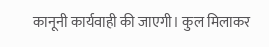कानूनी कार्यवाही की जाएगी। कुल मिलाकर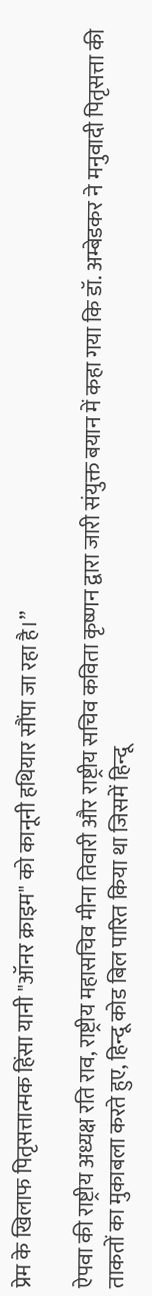प्रेम के खिलाफ पितृसत्तात्मक हिंसा यानी "ऑनर क्राइम" को कानूनी हथियार सौंपा जा रहा है।”

ऐपवा की राष्ट्रीय अध्यक्ष रति राव, राष्ट्रीय महासचिव मीना तिवारी और राष्ट्रीय सचिव कविता कृष्णन द्वारा जारी संयुक्त बयान में कहा गया कि डॉ. अम्बेडकर ने मनुवादी पितृसत्ता की ताकतों का मुकाबला करते हुए, हिन्दू कोड बिल पारित किया था जिसमें हिन्दू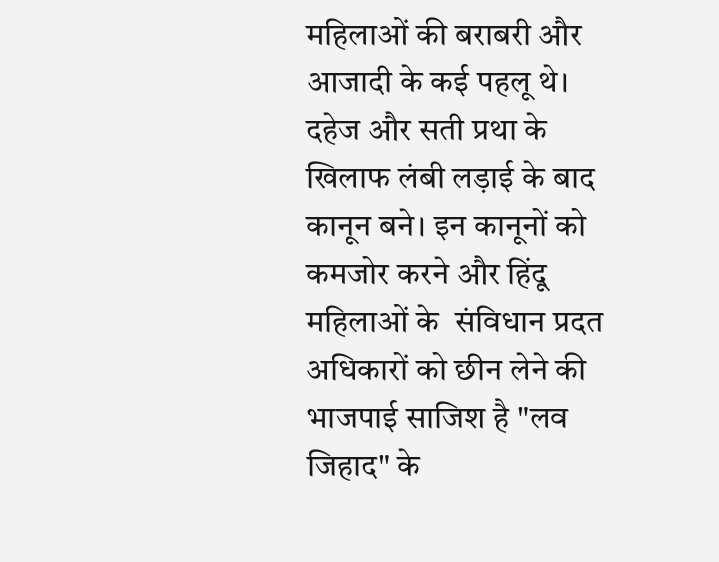महिलाओं की बराबरी और आजादी के कई पहलू थे। दहेज और सती प्रथा के खिलाफ लंबी लड़ाई के बाद कानून बने। इन कानूनों को कमजोर करने और हिंदू महिलाओं के  संविधान प्रदत अधिकारों को छीन लेने की भाजपाई साजिश है "लव जिहाद" के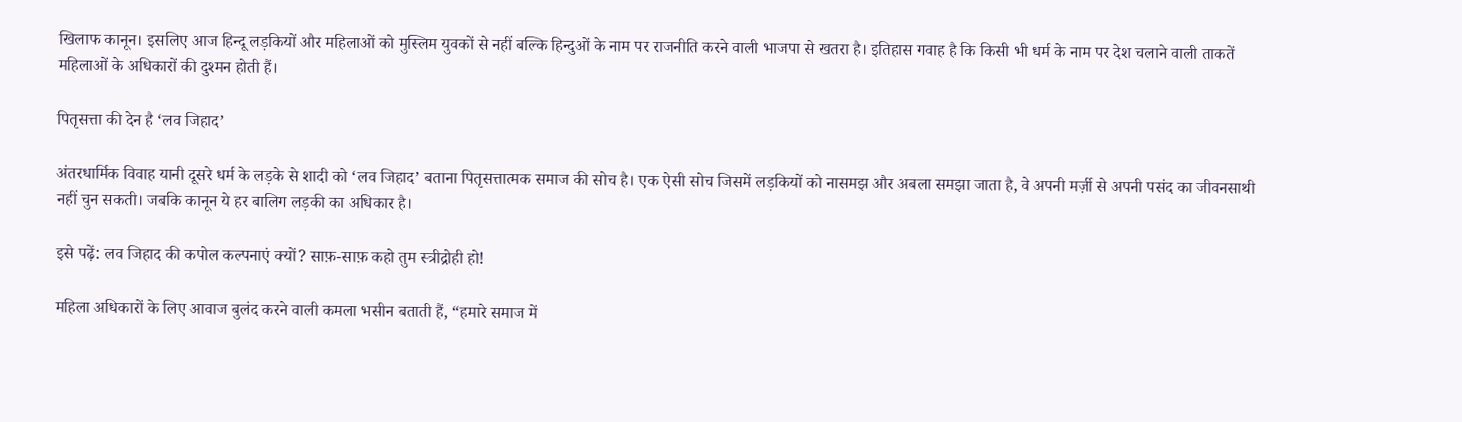खिलाफ कानून। इसलिए आज हिन्दू लड़कियों और महिलाओं को मुस्लिम युवकों से नहीं बल्कि हिन्दुओं के नाम पर राजनीति करने वाली भाजपा से खतरा है। इतिहास गवाह है कि किसी भी धर्म के नाम पर देश चलाने वाली ताकतें महिलाओं के अधिकारों की दुश्मन होती हैं।

पितृसत्ता की देन है ‘लव जिहाद’

अंतरधार्मिक विवाह यानी दूसरे धर्म के लड़के से शादी को ‘लव जिहाद’ बताना पितृसत्तात्मक समाज की सोच है। एक ऐसी सोच जिसमें लड़कियों को नासमझ और अबला समझा जाता है, वे अपनी मर्ज़ी से अपनी पसंद का जीवनसाथी नहीं चुन सकती। जबकि कानून ये हर बालिग लड़की का अधिकार है।

इसे पढ़ें: लव जिहाद की कपोल कल्पनाएं क्यों? साफ़-साफ़ कहो तुम स्त्रीद्रोही हो!

महिला अधिकारों के लिए आवाज बुलंद करने वाली कमला भसीन बताती हैं, “हमारे समाज में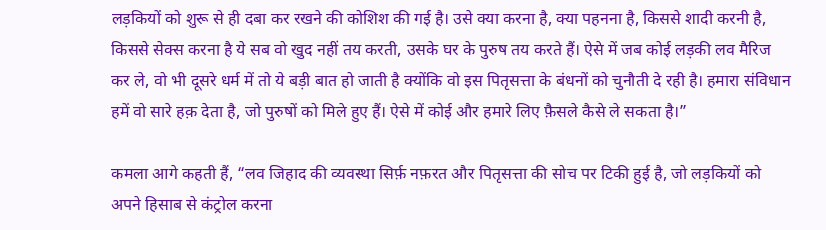लड़कियों को शुरू से ही दबा कर रखने की कोशिश की गई है। उसे क्या करना है, क्या पहनना है, किससे शादी करनी है, किससे सेक्स करना है ये सब वो खुद नहीं तय करती, उसके घर के पुरुष तय करते हैं। ऐसे में जब कोई लड़की लव मैरिज कर ले, वो भी दूसरे धर्म में तो ये बड़ी बात हो जाती है क्योंकि वो इस पितृसत्ता के बंधनों को चुनौती दे रही है। हमारा संविधान हमें वो सारे हक़ देता है, जो पुरुषों को मिले हुए हैं। ऐसे में कोई और हमारे लिए फ़ैसले कैसे ले सकता है।”

कमला आगे कहती हैं, “लव जिहाद की व्यवस्था सिर्फ़ नफ़रत और पितृसत्ता की सोच पर टिकी हुई है, जो लड़कियों को अपने हिसाब से कंट्रोल करना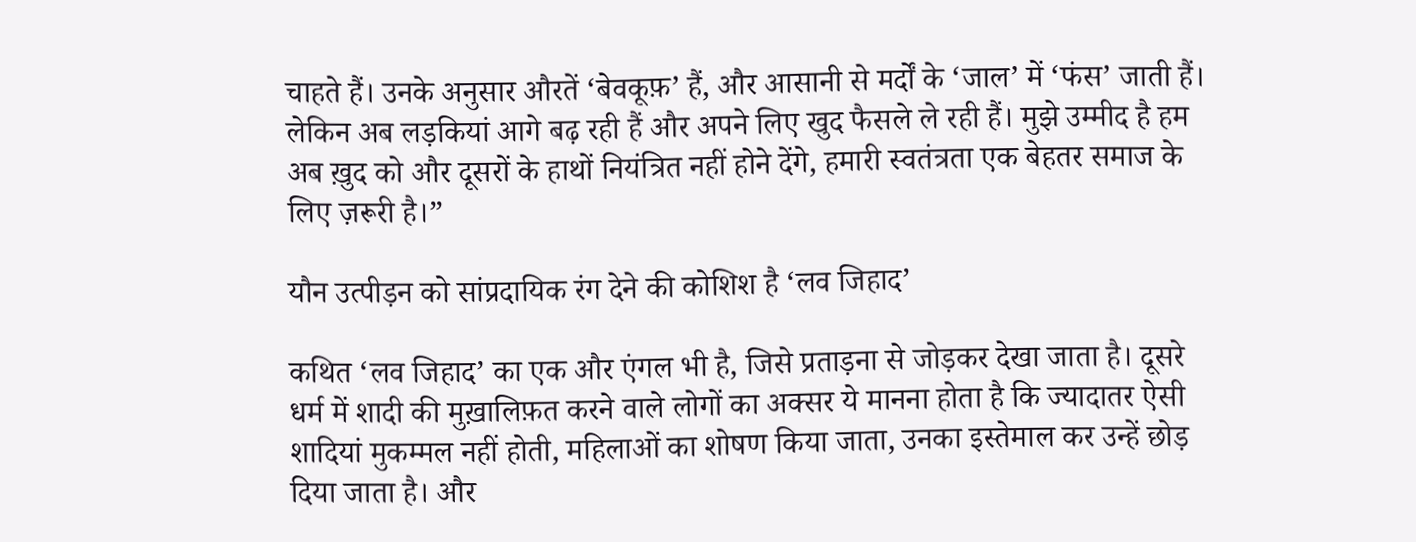चाहते हैं। उनके अनुसार औरतें ‘बेवकूफ़’ हैं, और आसानी से मर्दों के ‘जाल’ में ‘फंस’ जाती हैं। लेकिन अब लड़कियां आगे बढ़ रही हैं और अपने लिए खुद फैसले ले रही हैं। मुझे उम्मीद है हम अब ख़ुद को और दूसरों के हाथों नियंत्रित नहीं होने देंगे, हमारी स्वतंत्रता एक बेहतर समाज के लिए ज़रूरी है।”

यौन उत्पीड़न को सांप्रदायिक रंग देने की कोशिश है ‘लव जिहाद’

कथित ‘लव जिहाद’ का एक और एंगल भी है, जिसे प्रताड़ना से जोड़कर देखा जाता है। दूसरे धर्म में शादी की मुख़ालिफ़त करने वाले लोगों का अक्सर ये मानना होता है कि ज्यादातर ऐसी शादियां मुकम्मल नहीं होती, महिलाओं का शोषण किया जाता, उनका इस्तेमाल कर उन्हें छोड़ दिया जाता है। और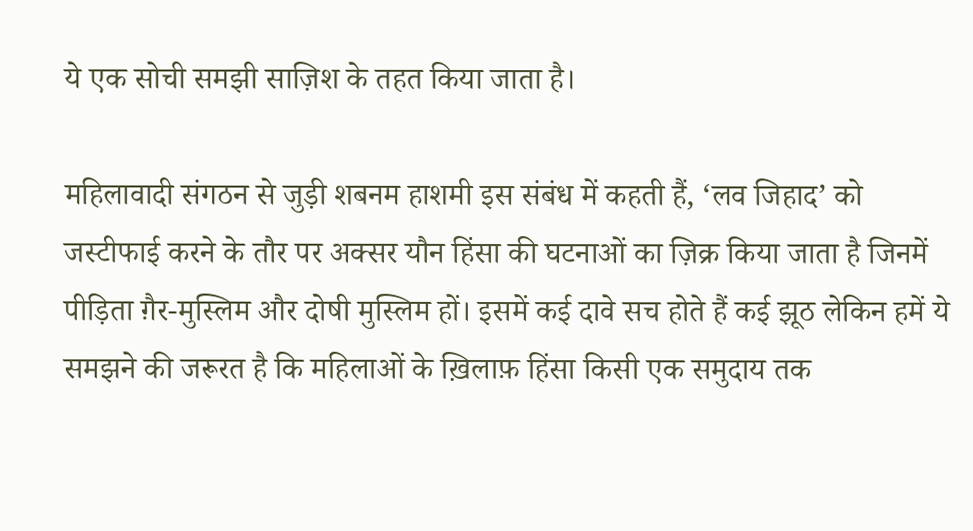ये एक सोची समझी साज़िश के तहत किया जाता है।

महिलावादी संगठन से जुड़ी शबनम हाशमी इस संबंध में कहती हैं, ‘लव जिहाद’ को जस्टीफाई करने के तौर पर अक्सर यौन हिंसा की घटनाओं का ज़िक्र किया जाता है जिनमें पीड़िता ग़ैर-मुस्लिम और दोषी मुस्लिम हों। इसमें कई दावे सच होते हैं कई झूठ लेकिन हमें ये समझने की जरूरत है कि महिलाओं के ख़िलाफ़ हिंसा किसी एक समुदाय तक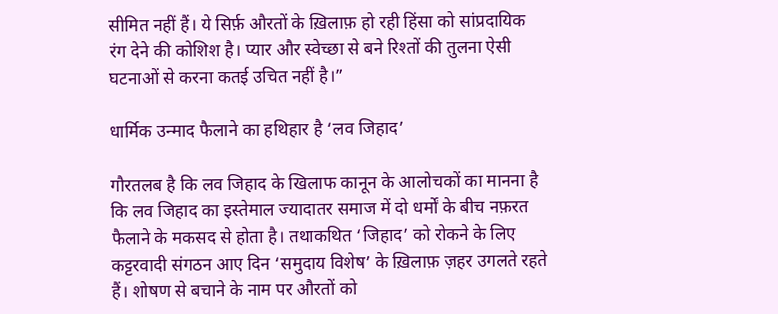सीमित नहीं हैं। ये सिर्फ़ औरतों के ख़िलाफ़ हो रही हिंसा को सांप्रदायिक रंग देने की कोशिश है। प्यार और स्वेच्छा से बने रिश्तों की तुलना ऐसी घटनाओं से करना कतई उचित नहीं है।”

धार्मिक उन्माद फैलाने का हथिहार है ‘लव जिहाद’

गौरतलब है कि लव जिहाद के खिलाफ कानून के आलोचकों का मानना है कि लव जिहाद का इस्तेमाल ज्यादातर समाज में दो धर्मों के बीच नफ़रत फैलाने के मकसद से होता है। तथाकथित ‘जिहाद’ को रोकने के लिए कट्टरवादी संगठन आए दिन ‘समुदाय विशेष’ के ख़िलाफ़ ज़हर उगलते रहते हैं। शोषण से बचाने के नाम पर औरतों को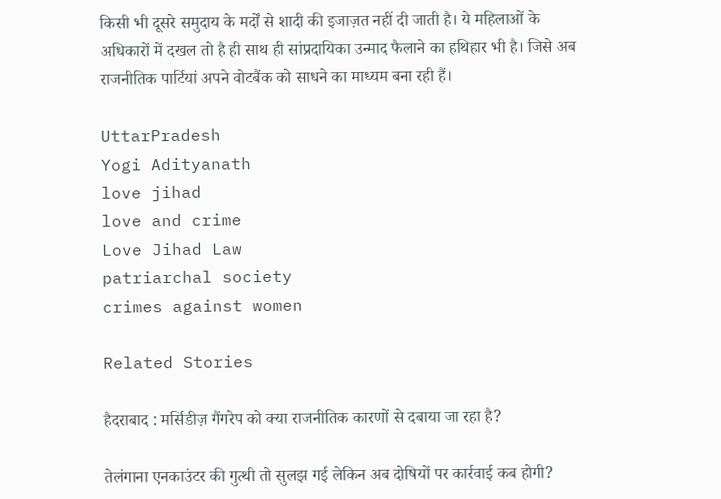किसी भी दूसरे समुदाय के मर्दों से शादी की इजाज़त नहीं दी जाती है। ये महिलाओं के अधिकारों में दखल तो है ही साथ ही सांप्रदायिका उन्माद फैलाने का हथिहार भी है। जिसे अब राजनीतिक पार्टियां अपने वोटबैंक को साधने का माध्यम बना रही हैं।

UttarPradesh
Yogi Adityanath
love jihad
love and crime
Love Jihad Law
patriarchal society
crimes against women

Related Stories

हैदराबाद : मर्सिडीज़ गैंगरेप को क्या राजनीतिक कारणों से दबाया जा रहा है?

तेलंगाना एनकाउंटर की गुत्थी तो सुलझ गई लेकिन अब दोषियों पर कार्रवाई कब होगी?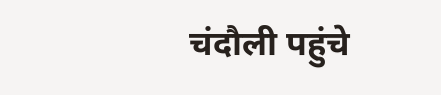चंदौली पहुंचे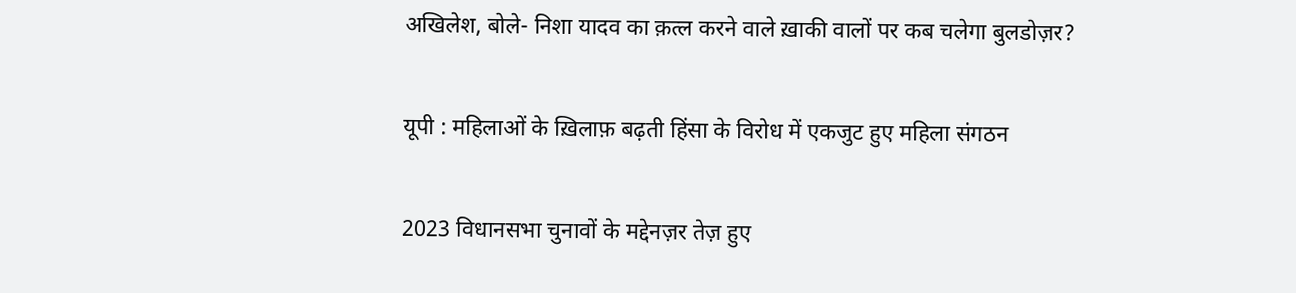अखिलेश, बोले- निशा यादव का क़त्ल करने वाले ख़ाकी वालों पर कब चलेगा बुलडोज़र?

यूपी : महिलाओं के ख़िलाफ़ बढ़ती हिंसा के विरोध में एकजुट हुए महिला संगठन

2023 विधानसभा चुनावों के मद्देनज़र तेज़ हुए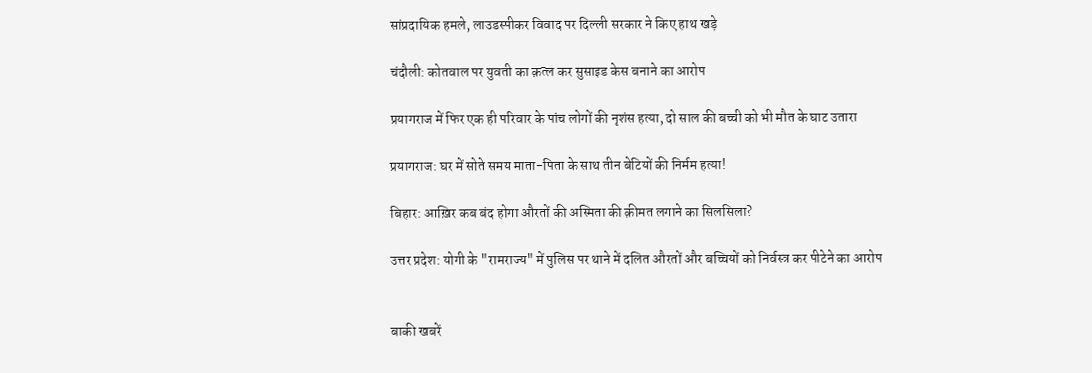सांप्रदायिक हमले, लाउडस्पीकर विवाद पर दिल्ली सरकार ने किए हाथ खड़े

चंदौली: कोतवाल पर युवती का क़त्ल कर सुसाइड केस बनाने का आरोप

प्रयागराज में फिर एक ही परिवार के पांच लोगों की नृशंस हत्या, दो साल की बच्ची को भी मौत के घाट उतारा

प्रयागराज: घर में सोते समय माता-पिता के साथ तीन बेटियों की निर्मम हत्या!

बिहार: आख़िर कब बंद होगा औरतों की अस्मिता की क़ीमत लगाने का सिलसिला?

उत्तर प्रदेश: योगी के "रामराज्य" में पुलिस पर थाने में दलित औरतों और बच्चियों को निर्वस्त्र कर पीटेने का आरोप


बाकी खबरें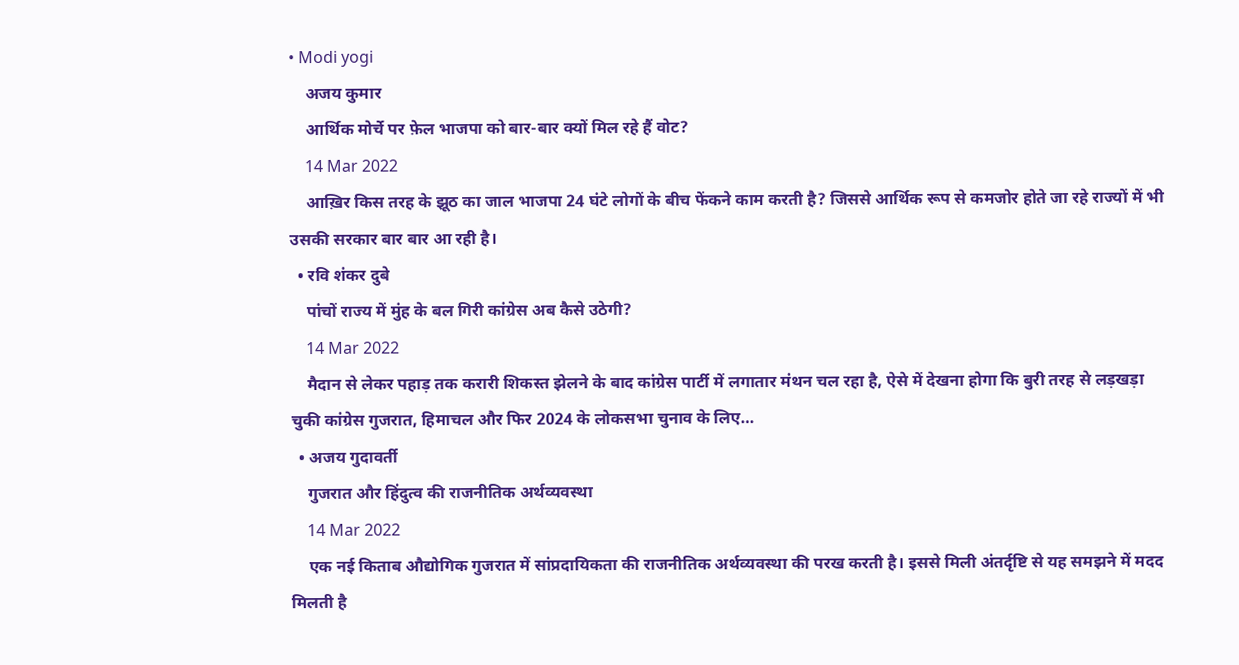• Modi yogi
    अजय कुमार
    आर्थिक मोर्चे पर फ़ेल भाजपा को बार-बार क्यों मिल रहे हैं वोट?
    14 Mar 2022
    आख़िर किस तरह के झूठ का जाल भाजपा 24 घंटे लोगों के बीच फेंकने काम करती है? जिससे आर्थिक रूप से कमजोर होते जा रहे राज्यों में भी उसकी सरकार बार बार आ रही है।
  • रवि शंकर दुबे
    पांचों राज्य में मुंह के बल गिरी कांग्रेस अब कैसे उठेगी?
    14 Mar 2022
    मैदान से लेकर पहाड़ तक करारी शिकस्त झेलने के बाद कांग्रेस पार्टी में लगातार मंथन चल रहा है, ऐसे में देखना होगा कि बुरी तरह से लड़खड़ा चुकी कांग्रेस गुजरात, हिमाचल और फिर 2024 के लोकसभा चुनाव के लिए…
  • अजय गुदावर्ती
    गुजरात और हिंदुत्व की राजनीतिक अर्थव्यवस्था
    14 Mar 2022
    एक नई किताब औद्योगिक गुजरात में सांप्रदायिकता की राजनीतिक अर्थव्यवस्था की परख करती है। इससे मिली अंतर्दृष्टि से यह समझने में मदद मिलती है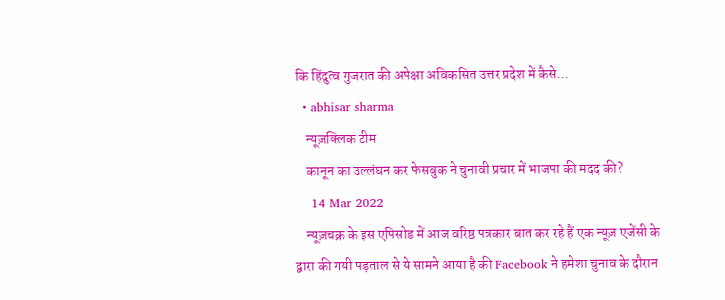कि हिंदुत्व गुजरात की अपेक्षा अविकसित उत्तर प्रदेश में कैसे…
  • abhisar sharma
    न्यूज़क्लिक टीम
    कानून का उल्लंघन कर फेसबुक ने चुनावी प्रचार में भाजपा की मदद की?
    14 Mar 2022
    न्यूज़चक्र के इस एपिसोड में आज वरिष्ठ पत्रकार बात कर रहे हैं एक न्यूज़ एजेंसी के द्वारा की गयी पड़ताल से ये सामने आया है की Facebook ने हमेशा चुनाव के दौरान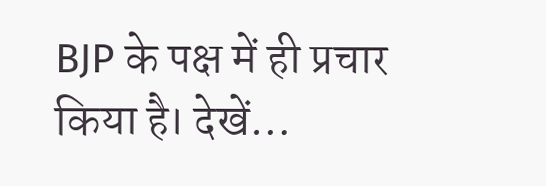BJP के पक्ष में ही प्रचार किया है। देखें…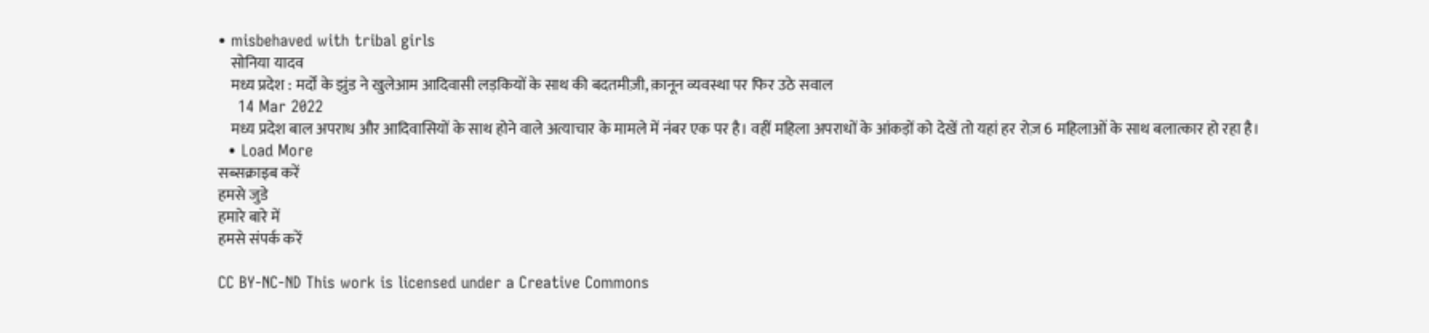• misbehaved with tribal girls
    सोनिया यादव
    मध्य प्रदेश : मर्दों के झुंड ने खुलेआम आदिवासी लड़कियों के साथ की बदतमीज़ी, क़ानून व्यवस्था पर फिर उठे सवाल
    14 Mar 2022
    मध्य प्रदेश बाल अपराध और आदिवासियों के साथ होने वाले अत्याचार के मामले में नंबर एक पर है। वहीं महिला अपराधों के आंकड़ों को देखें तो यहां हर रोज़ 6 महिलाओं के साथ बलात्कार हो रहा है।
  • Load More
सब्सक्राइब करें
हमसे जुडे
हमारे बारे में
हमसे संपर्क करें

CC BY-NC-ND This work is licensed under a Creative Commons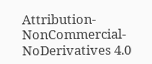Attribution-NonCommercial-NoDerivatives 4.0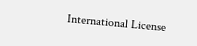International License